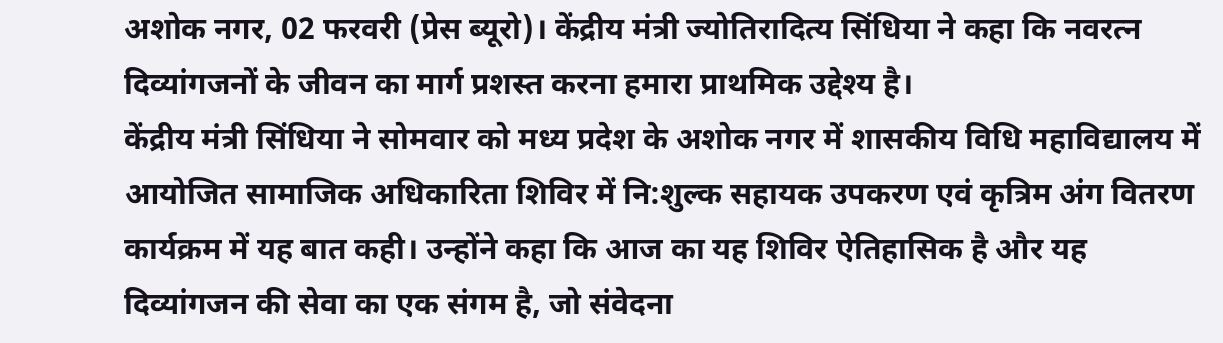अशोक नगर, 02 फरवरी (प्रेस ब्यूरो)। केंद्रीय मंत्री ज्योतिरादित्य सिंधिया ने कहा कि नवरत्न दिव्यांगजनों के जीवन का मार्ग प्रशस्त करना हमारा प्राथमिक उद्देश्य है।
केंद्रीय मंत्री सिंधिया ने सोमवार को मध्य प्रदेश के अशोक नगर में शासकीय विधि महाविद्यालय में आयोजित सामाजिक अधिकारिता शिविर में नि:शुल्क सहायक उपकरण एवं कृत्रिम अंग वितरण कार्यक्रम में यह बात कही। उन्होंने कहा कि आज का यह शिविर ऐतिहासिक है और यह दिव्यांगजन की सेवा का एक संगम है, जो संवेदना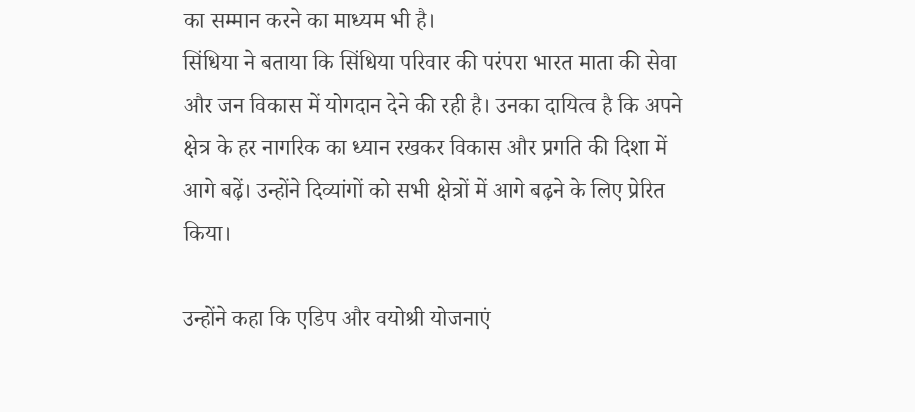का सम्मान करने का माध्यम भी है।
सिंधिया ने बताया कि सिंधिया परिवार की परंपरा भारत माता की सेवा और जन विकास में योगदान देने की रही है। उनका दायित्व है कि अपने क्षेत्र के हर नागरिक का ध्यान रखकर विकास और प्रगति की दिशा में आगे बढ़ें। उन्होंने दिव्यांगों को सभी क्षेत्रों में आगे बढ़ने के लिए प्रेरित किया।

उन्होंने कहा कि एडिप और वयोश्री योजनाएं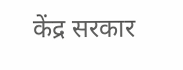केंद्र सरकार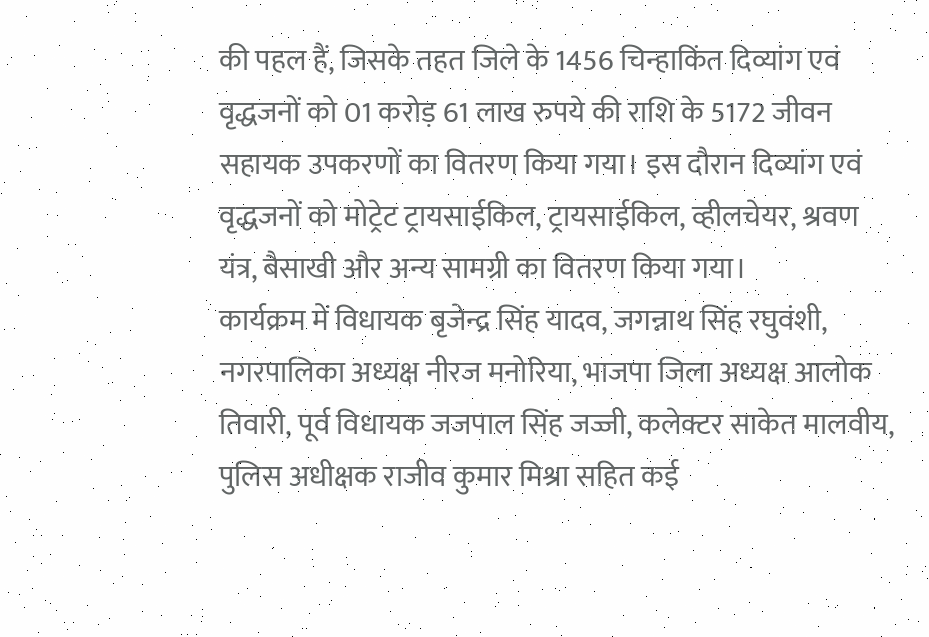की पहल हैं, जिसके तहत जिले के 1456 चिन्हाकिंत दिव्यांग एवं वृद्धजनों को 01 करोड़ 61 लाख रुपये की राशि के 5172 जीवन सहायक उपकरणों का वितरण किया गया। इस दौरान दिव्यांग एवं वृद्धजनों को मोट्रेट ट्रायसाईकिल, ट्रायसाईकिल, व्हीलचेयर, श्रवण यंत्र, बैसाखी और अन्य सामग्री का वितरण किया गया।
कार्यक्रम में विधायक बृजेन्द्र सिंह यादव, जगन्नाथ सिंह रघुवंशी, नगरपालिका अध्यक्ष नीरज मनोरिया, भाजपा जिला अध्यक्ष आलोक तिवारी, पूर्व विधायक जजपाल सिंह जज्जी, कलेक्टर साकेत मालवीय, पुलिस अधीक्षक राजीव कुमार मिश्रा सहित कई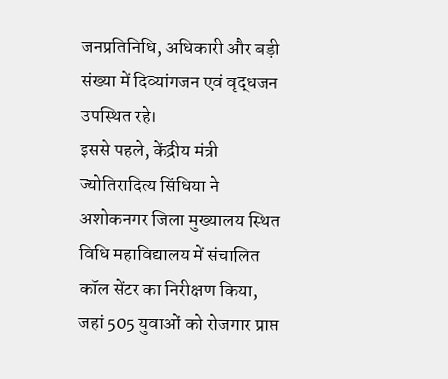जनप्रतिनिधि, अधिकारी और बड़ी संख्या में दिव्यांगजन एवं वृद्धजन उपस्थित रहे।
इससे पहले, केंद्रीय मंत्री ज्योतिरादित्य सिंधिया ने अशोकनगर जिला मुख्यालय स्थित विधि महाविद्यालय में संचालित कॉल सेंटर का निरीक्षण किया, जहां 505 युवाओं को रोजगार प्राप्त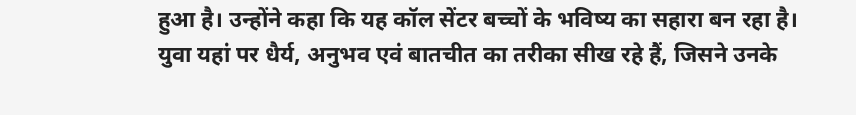हुआ है। उन्होंने कहा कि यह कॉल सेंटर बच्चों के भविष्य का सहारा बन रहा है। युवा यहां पर धैर्य, अनुभव एवं बातचीत का तरीका सीख रहे हैं, जिसने उनके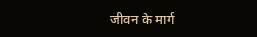जीवन के मार्ग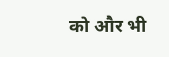को और भी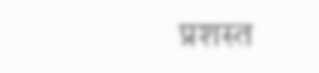प्रशस्त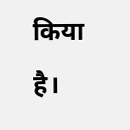किया है।